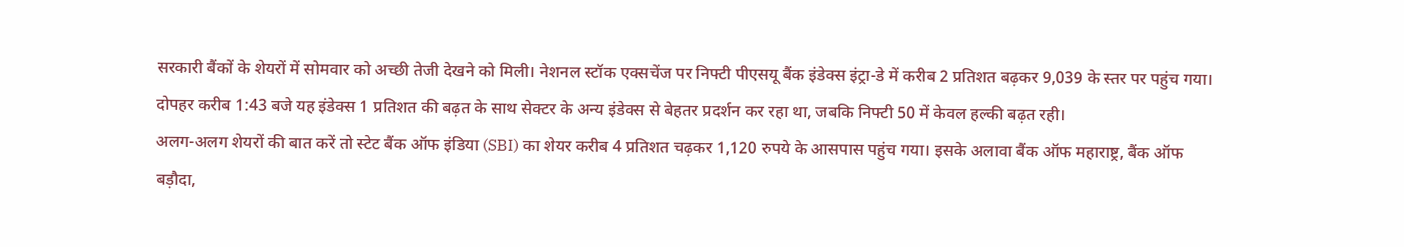सरकारी बैंकों के शेयरों में सोमवार को अच्छी तेजी देखने को मिली। नेशनल स्टॉक एक्सचेंज पर निफ्टी पीएसयू बैंक इंडेक्स इंट्रा-डे में करीब 2 प्रतिशत बढ़कर 9,039 के स्तर पर पहुंच गया। दोपहर करीब 1:43 बजे यह इंडेक्स 1 प्रतिशत की बढ़त के साथ सेक्टर के अन्य इंडेक्स से बेहतर प्रदर्शन कर रहा था, जबकि निफ्टी 50 में केवल हल्की बढ़त रही।
अलग-अलग शेयरों की बात करें तो स्टेट बैंक ऑफ इंडिया (SBI) का शेयर करीब 4 प्रतिशत चढ़कर 1,120 रुपये के आसपास पहुंच गया। इसके अलावा बैंक ऑफ महाराष्ट्र, बैंक ऑफ बड़ौदा,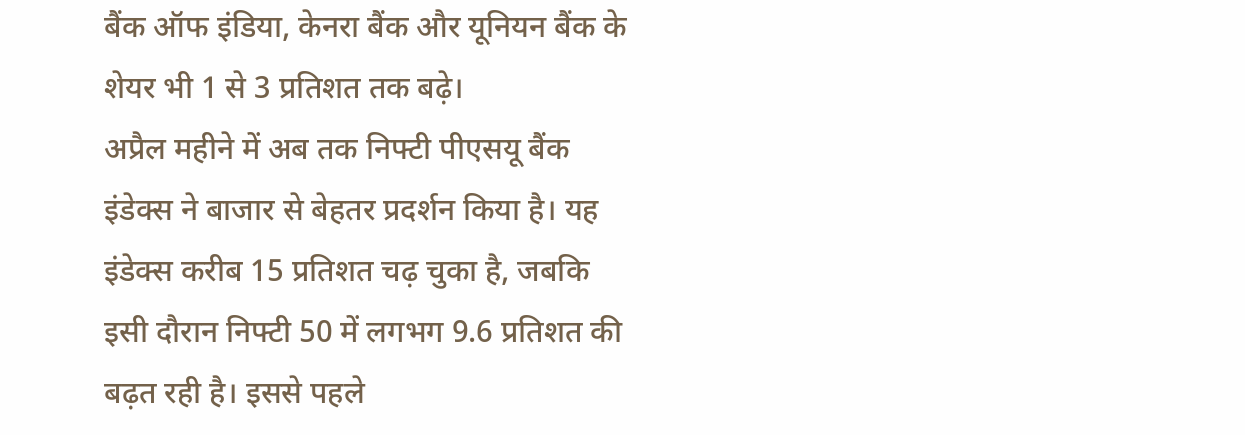बैंक ऑफ इंडिया, केनरा बैंक और यूनियन बैंक के शेयर भी 1 से 3 प्रतिशत तक बढ़े।
अप्रैल महीने में अब तक निफ्टी पीएसयू बैंक इंडेक्स ने बाजार से बेहतर प्रदर्शन किया है। यह इंडेक्स करीब 15 प्रतिशत चढ़ चुका है, जबकि इसी दौरान निफ्टी 50 में लगभग 9.6 प्रतिशत की बढ़त रही है। इससे पहले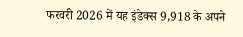फरवरी 2026 में यह इंडेक्स 9,918 के अपने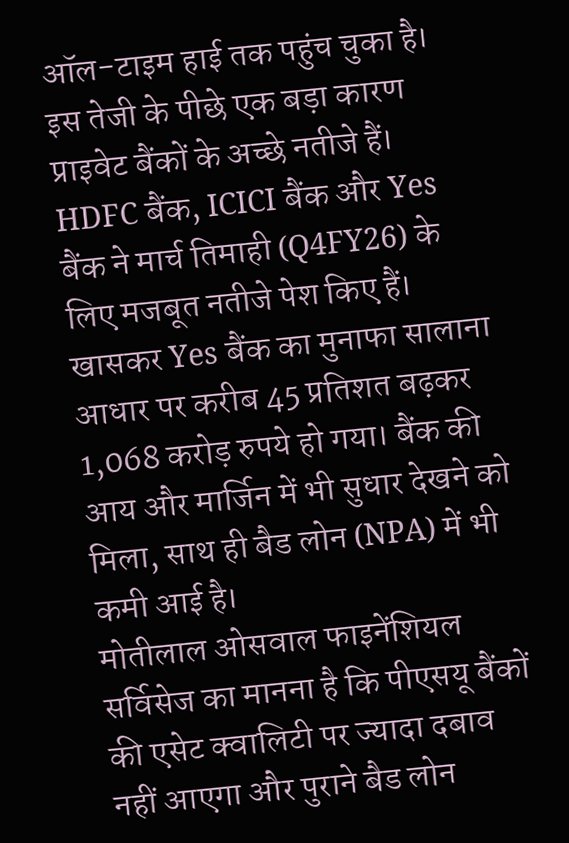ऑल-टाइम हाई तक पहुंच चुका है।
इस तेजी के पीछे एक बड़ा कारण प्राइवेट बैंकों के अच्छे नतीजे हैं। HDFC बैंक, ICICI बैंक और Yes बैंक ने मार्च तिमाही (Q4FY26) के लिए मजबूत नतीजे पेश किए हैं। खासकर Yes बैंक का मुनाफा सालाना आधार पर करीब 45 प्रतिशत बढ़कर 1,068 करोड़ रुपये हो गया। बैंक की आय और मार्जिन में भी सुधार देखने को मिला, साथ ही बैड लोन (NPA) में भी कमी आई है।
मोतीलाल ओसवाल फाइनेंशियल सर्विसेज का मानना है कि पीएसयू बैंकों की एसेट क्वालिटी पर ज्यादा दबाव नहीं आएगा और पुराने बैड लोन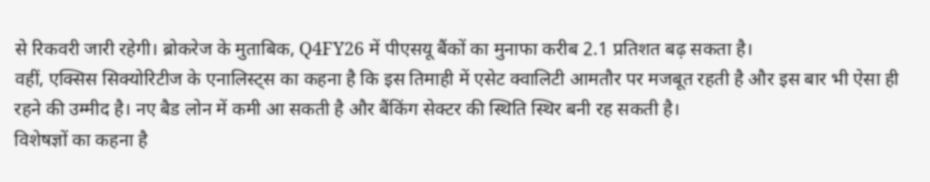से रिकवरी जारी रहेगी। ब्रोकरेज के मुताबिक, Q4FY26 में पीएसयू बैंकों का मुनाफा करीब 2.1 प्रतिशत बढ़ सकता है।
वहीं, एक्सिस सिक्योरिटीज के एनालिस्ट्स का कहना है कि इस तिमाही में एसेट क्वालिटी आमतौर पर मजबूत रहती है और इस बार भी ऐसा ही रहने की उम्मीद है। नए बैड लोन में कमी आ सकती है और बैंकिंग सेक्टर की स्थिति स्थिर बनी रह सकती है।
विशेषज्ञों का कहना है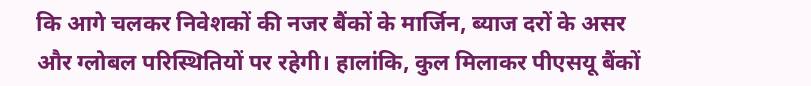कि आगे चलकर निवेशकों की नजर बैंकों के मार्जिन, ब्याज दरों के असर और ग्लोबल परिस्थितियों पर रहेगी। हालांकि, कुल मिलाकर पीएसयू बैंकों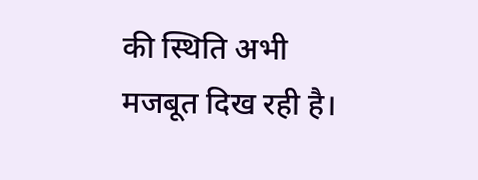की स्थिति अभी मजबूत दिख रही है।